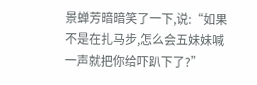景蝉芳暗暗笑了一下,说:“如果不是在扎马步,怎么会五妹妹喊一声就把你给吓趴下了?”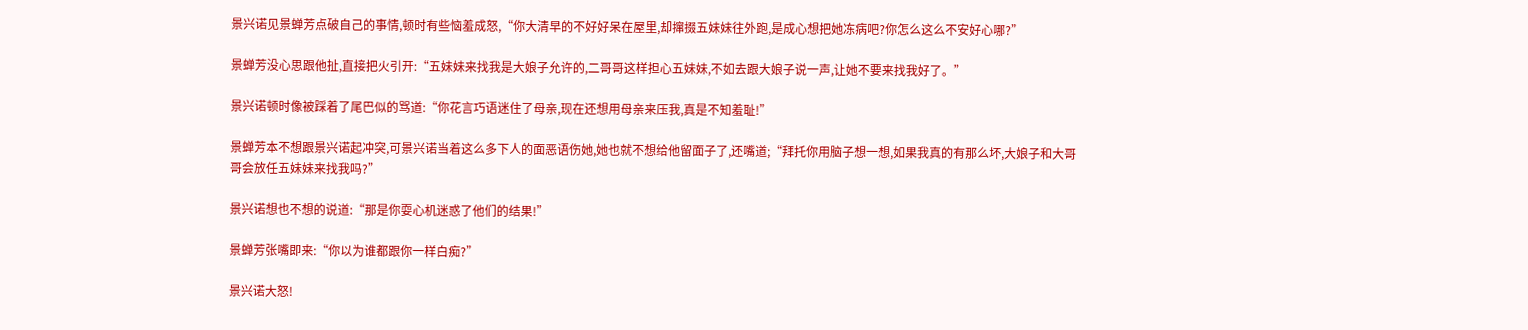景兴诺见景蝉芳点破自己的事情,顿时有些恼羞成怒,“你大清早的不好好呆在屋里,却撺掇五妹妹往外跑,是成心想把她冻病吧?你怎么这么不安好心哪?”

景蝉芳没心思跟他扯,直接把火引开:“五妹妹来找我是大娘子允许的,二哥哥这样担心五妹妹,不如去跟大娘子说一声,让她不要来找我好了。”

景兴诺顿时像被踩着了尾巴似的骂道:“你花言巧语迷住了母亲,现在还想用母亲来压我,真是不知羞耻!”

景蝉芳本不想跟景兴诺起冲突,可景兴诺当着这么多下人的面恶语伤她,她也就不想给他留面子了,还嘴道;“拜托你用脑子想一想,如果我真的有那么坏,大娘子和大哥哥会放任五妹妹来找我吗?”

景兴诺想也不想的说道:“那是你耍心机迷惑了他们的结果!”

景蝉芳张嘴即来:“你以为谁都跟你一样白痴?”

景兴诺大怒!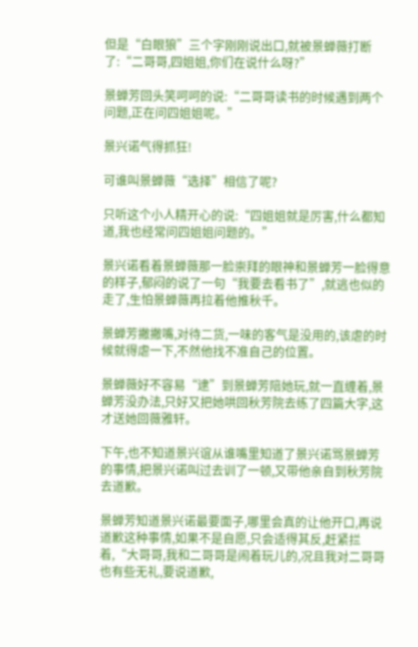但是“白眼狼”三个字刚刚说出口,就被景蝉薇打断了:“二哥哥,四姐姐,你们在说什么呀?”

景蝉芳回头笑呵呵的说:“二哥哥读书的时候遇到两个问题,正在问四姐姐呢。”

景兴诺气得抓狂!

可谁叫景蝉薇“选择”相信了呢?

只听这个小人精开心的说:“四姐姐就是厉害,什么都知道,我也经常问四姐姐问题的。”

景兴诺看着景蝉薇那一脸崇拜的眼神和景蝉芳一脸得意的样子,郁闷的说了一句“我要去看书了”,就逃也似的走了,生怕景蝉薇再拉着他推秋千。

景蝉芳撇撇嘴,对待二货,一味的客气是没用的,该虐的时候就得虐一下,不然他找不准自己的位置。

景蝉薇好不容易“逮”到景蝉芳陪她玩,就一直缠着,景蝉芳没办法,只好又把她哄回秋芳院去练了四篇大字,这才送她回薇雅轩。

下午,也不知道景兴谊从谁嘴里知道了景兴诺骂景蝉芳的事情,把景兴诺叫过去训了一顿,又带他亲自到秋芳院去道歉。

景蝉芳知道景兴诺最要面子,哪里会真的让他开口,再说道歉这种事情,如果不是自愿,只会适得其反,赶紧拦着,“大哥哥,我和二哥哥是闹着玩儿的,况且我对二哥哥也有些无礼,要说道歉,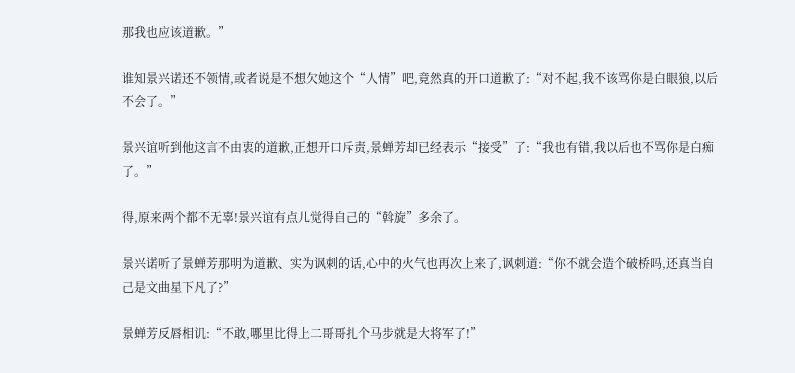那我也应该道歉。”

谁知景兴诺还不领情,或者说是不想欠她这个“人情”吧,竟然真的开口道歉了:“对不起,我不该骂你是白眼狼,以后不会了。”

景兴谊听到他这言不由衷的道歉,正想开口斥责,景蝉芳却已经表示“接受”了:“我也有错,我以后也不骂你是白痴了。”

得,原来两个都不无辜!景兴谊有点儿觉得自己的“斡旋”多余了。

景兴诺听了景蝉芳那明为道歉、实为讽刺的话,心中的火气也再次上来了,讽刺道:“你不就会造个破桥吗,还真当自己是文曲星下凡了?”

景蝉芳反唇相讥:“不敢,哪里比得上二哥哥扎个马步就是大将军了!”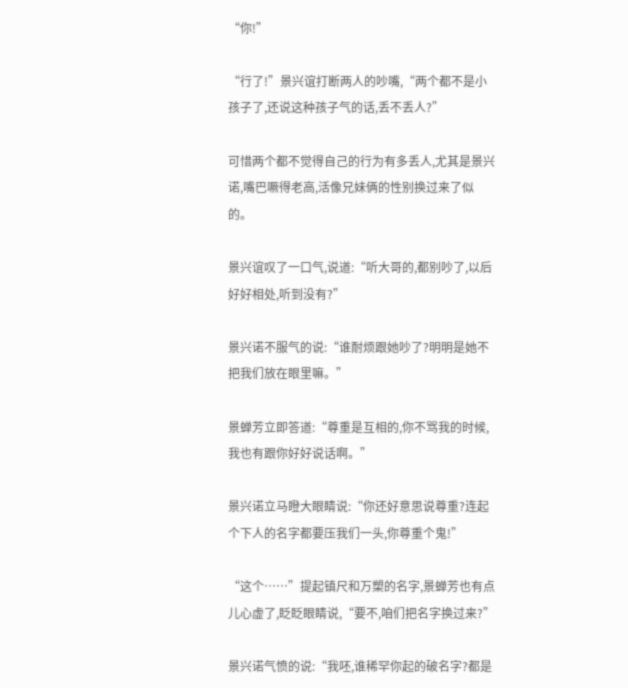“你!”

“行了!”景兴谊打断两人的吵嘴,“两个都不是小孩子了,还说这种孩子气的话,丢不丢人?”

可惜两个都不觉得自己的行为有多丢人,尤其是景兴诺,嘴巴噘得老高,活像兄妹俩的性别换过来了似的。

景兴谊叹了一口气,说道:“听大哥的,都别吵了,以后好好相处,听到没有?”

景兴诺不服气的说:“谁耐烦跟她吵了?明明是她不把我们放在眼里嘛。”

景蝉芳立即答道:“尊重是互相的,你不骂我的时候,我也有跟你好好说话啊。”

景兴诺立马瞪大眼睛说:“你还好意思说尊重?连起个下人的名字都要压我们一头,你尊重个鬼!”

“这个……”提起镇尺和万槊的名字,景蝉芳也有点儿心虚了,眨眨眼睛说,“要不,咱们把名字换过来?”

景兴诺气愤的说:“我呸,谁稀罕你起的破名字?都是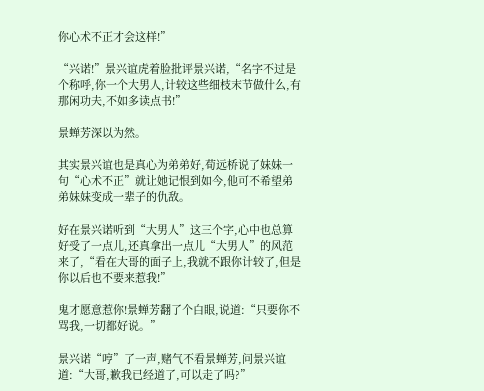你心术不正才会这样!”

“兴诺!”景兴谊虎着脸批评景兴诺,“名字不过是个称呼,你一个大男人,计较这些细枝末节做什么,有那闲功夫,不如多读点书!”

景蝉芳深以为然。

其实景兴谊也是真心为弟弟好,荀远桥说了妹妹一句“心术不正”就让她记恨到如今,他可不希望弟弟妹妹变成一辈子的仇敌。

好在景兴诺听到“大男人”这三个字,心中也总算好受了一点儿,还真拿出一点儿“大男人”的风范来了,“看在大哥的面子上,我就不跟你计较了,但是你以后也不要来惹我!”

鬼才愿意惹你!景蝉芳翻了个白眼,说道:“只要你不骂我,一切都好说。”

景兴诺“哼”了一声,赌气不看景蝉芳,问景兴谊道:“大哥,歉我已经道了,可以走了吗?”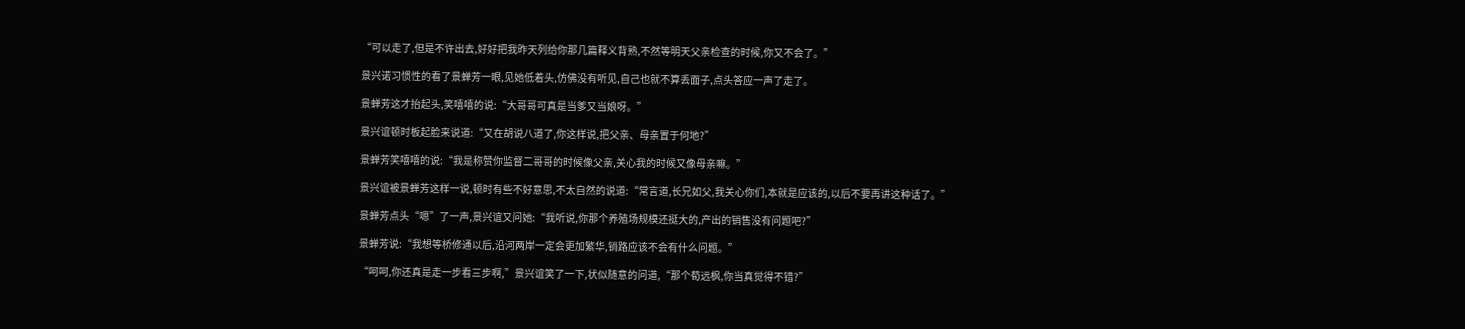“可以走了,但是不许出去,好好把我昨天列给你那几篇释义背熟,不然等明天父亲检查的时候,你又不会了。”

景兴诺习惯性的看了景蝉芳一眼,见她低着头,仿佛没有听见,自己也就不算丢面子,点头答应一声了走了。

景蝉芳这才抬起头,笑嘻嘻的说:“大哥哥可真是当爹又当娘呀。”

景兴谊顿时板起脸来说道:“又在胡说八道了,你这样说,把父亲、母亲置于何地?”

景蝉芳笑嘻嘻的说:“我是称赞你监督二哥哥的时候像父亲,关心我的时候又像母亲嘛。”

景兴谊被景蝉芳这样一说,顿时有些不好意思,不太自然的说道:“常言道,长兄如父,我关心你们,本就是应该的,以后不要再讲这种话了。”

景蝉芳点头“嗯”了一声,景兴谊又问她:“我听说,你那个养殖场规模还挺大的,产出的销售没有问题吧?”

景蝉芳说:“我想等桥修通以后,沿河两岸一定会更加繁华,销路应该不会有什么问题。”

“呵呵,你还真是走一步看三步啊,”景兴谊笑了一下,状似随意的问道,“那个荀远枫,你当真觉得不错?”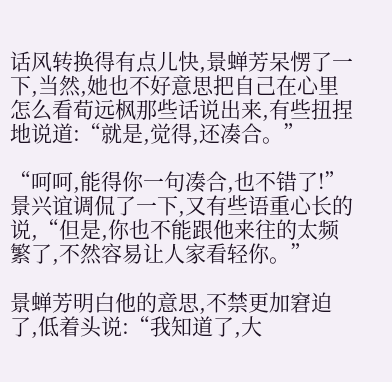话风转换得有点儿快,景蝉芳呆愣了一下,当然,她也不好意思把自己在心里怎么看荀远枫那些话说出来,有些扭捏地说道:“就是,觉得,还凑合。”

“呵呵,能得你一句凑合,也不错了!”景兴谊调侃了一下,又有些语重心长的说,“但是,你也不能跟他来往的太频繁了,不然容易让人家看轻你。”

景蝉芳明白他的意思,不禁更加窘迫了,低着头说:“我知道了,大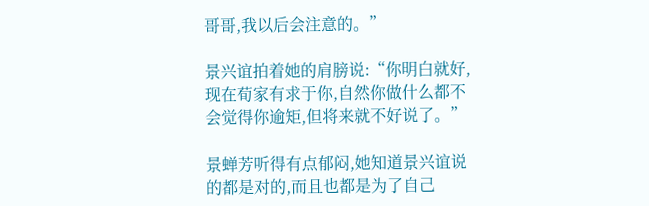哥哥,我以后会注意的。”

景兴谊拍着她的肩膀说:“你明白就好,现在荀家有求于你,自然你做什么都不会觉得你逾矩,但将来就不好说了。”

景蝉芳听得有点郁闷,她知道景兴谊说的都是对的,而且也都是为了自己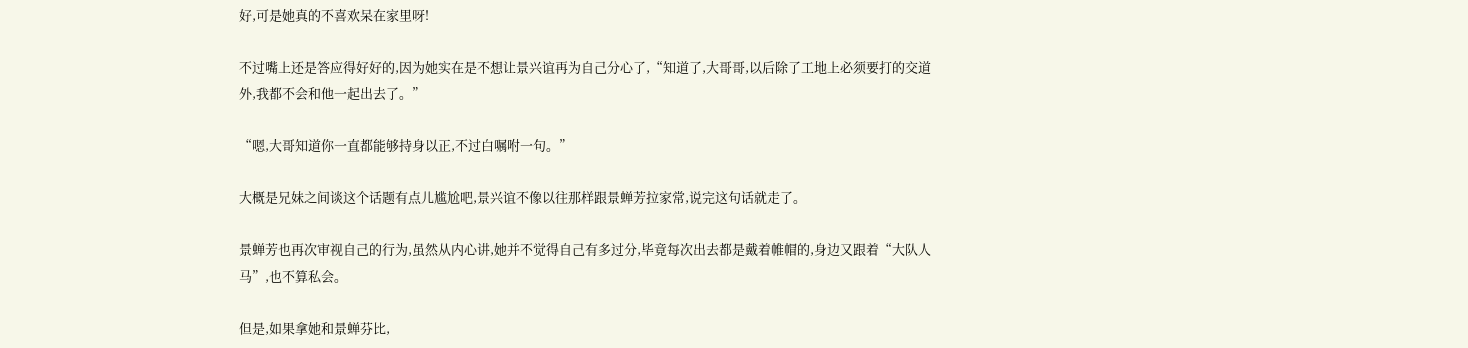好,可是她真的不喜欢呆在家里呀!

不过嘴上还是答应得好好的,因为她实在是不想让景兴谊再为自己分心了,“知道了,大哥哥,以后除了工地上必须要打的交道外,我都不会和他一起出去了。”

“嗯,大哥知道你一直都能够持身以正,不过白嘱咐一句。”

大概是兄妹之间谈这个话题有点儿尴尬吧,景兴谊不像以往那样跟景蝉芳拉家常,说完这句话就走了。

景蝉芳也再次审视自己的行为,虽然从内心讲,她并不觉得自己有多过分,毕竟每次出去都是戴着帷帽的,身边又跟着“大队人马”,也不算私会。

但是,如果拿她和景蝉芬比,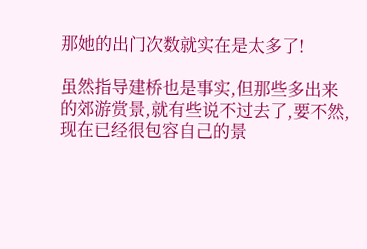那她的出门次数就实在是太多了!

虽然指导建桥也是事实,但那些多出来的郊游赏景,就有些说不过去了,要不然,现在已经很包容自己的景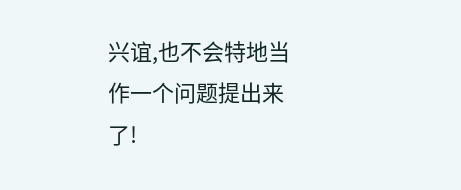兴谊,也不会特地当作一个问题提出来了!